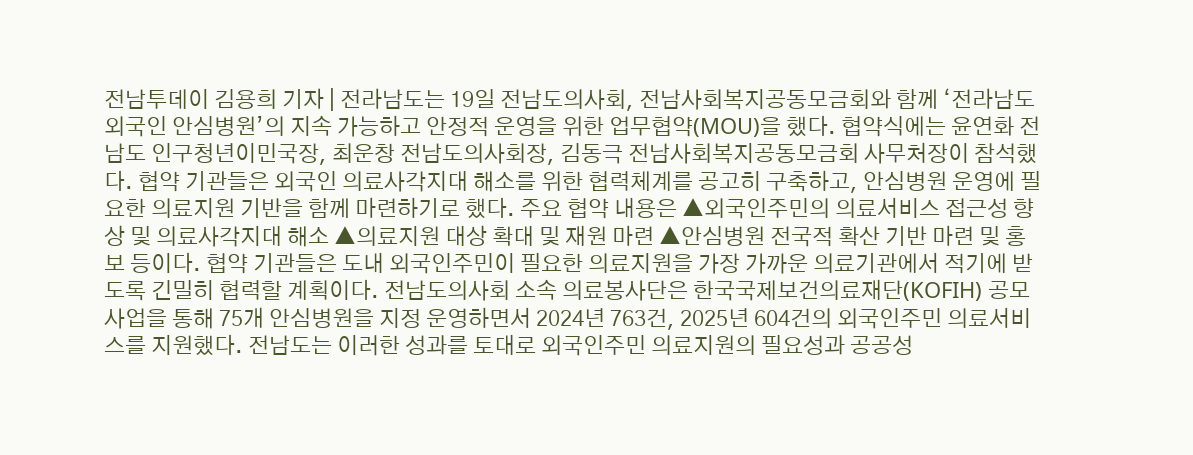전남투데이 김용희 기자 | 전라남도는 19일 전남도의사회, 전남사회복지공동모금회와 함께 ‘전라남도 외국인 안심병원’의 지속 가능하고 안정적 운영을 위한 업무협약(MOU)을 했다. 협약식에는 윤연화 전남도 인구청년이민국장, 최운창 전남도의사회장, 김동극 전남사회복지공동모금회 사무처장이 참석했다. 협약 기관들은 외국인 의료사각지대 해소를 위한 협력체계를 공고히 구축하고, 안심병원 운영에 필요한 의료지원 기반을 함께 마련하기로 했다. 주요 협약 내용은 ▲외국인주민의 의료서비스 접근성 향상 및 의료사각지대 해소 ▲의료지원 대상 확대 및 재원 마련 ▲안심병원 전국적 확산 기반 마련 및 홍보 등이다. 협약 기관들은 도내 외국인주민이 필요한 의료지원을 가장 가까운 의료기관에서 적기에 받도록 긴밀히 협력할 계획이다. 전남도의사회 소속 의료봉사단은 한국국제보건의료재단(KOFIH) 공모사업을 통해 75개 안심병원을 지정 운영하면서 2024년 763건, 2025년 604건의 외국인주민 의료서비스를 지원했다. 전남도는 이러한 성과를 토대로 외국인주민 의료지원의 필요성과 공공성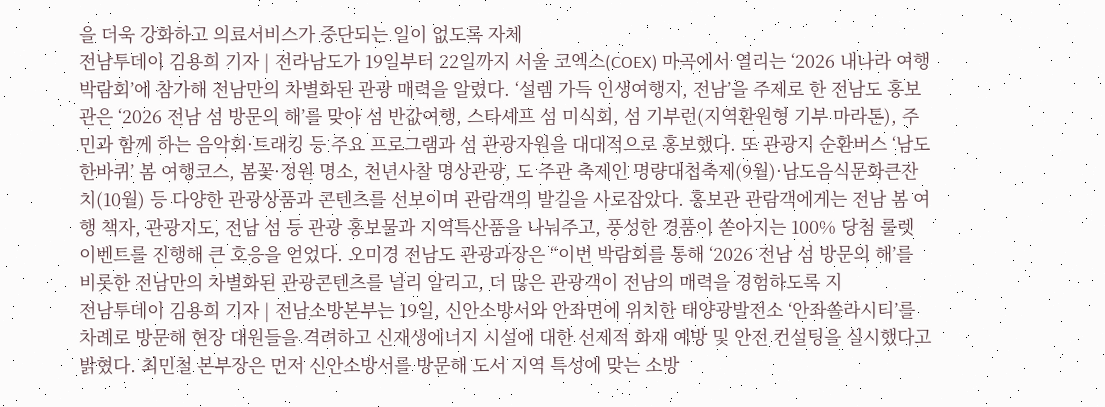을 더욱 강화하고 의료서비스가 중단되는 일이 없도록 자체
전남투데이 김용희 기자 | 전라남도가 19일부터 22일까지 서울 코엑스(COEX) 마곡에서 열리는 ‘2026 내나라 여행박람회’에 참가해 전남만의 차별화된 관광 매력을 알렸다. ‘설렘 가득 인생여행지, 전남’을 주제로 한 전남도 홍보관은 ‘2026 전남 섬 방문의 해’를 맞아 섬 반값여행, 스타셰프 섬 미식회, 섬 기부런(지역환원형 기부 마라톤), 주민과 함께 하는 음악회·트래킹 등 주요 프로그램과 섬 관광자원을 대대적으로 홍보했다. 또 관광지 순환버스 ‘남도한바퀴’ 봄 여행코스, 봄꽃·정원 명소, 천년사찰 명상관광, 도 주관 축제인 명량대첩축제(9월)·남도음식문화큰잔치(10월) 등 다양한 관광상품과 콘텐츠를 선보이며 관람객의 발길을 사로잡았다. 홍보관 관람객에게는 전남 봄 여행 책자, 관광지도, 전남 섬 등 관광 홍보물과 지역특산품을 나눠주고, 풍성한 경품이 쏟아지는 100% 당첨 룰렛 이벤트를 진행해 큰 호응을 얻었다. 오미경 전남도 관광과장은 “이번 박람회를 통해 ‘2026 전남 섬 방문의 해’를 비롯한 전남만의 차별화된 관광콘텐츠를 널리 알리고, 더 많은 관광객이 전남의 매력을 경험하도록 지
전남투데이 김용희 기자 | 전남소방본부는 19일, 신안소방서와 안좌면에 위치한 태양광발전소 ‘안좌쏠라시티’를 차례로 방문해 현장 대원들을 격려하고 신재생에너지 시설에 대한 선제적 화재 예방 및 안전 컨설팅을 실시했다고 밝혔다. 최민철 본부장은 먼저 신안소방서를 방문해 도서 지역 특성에 맞는 소방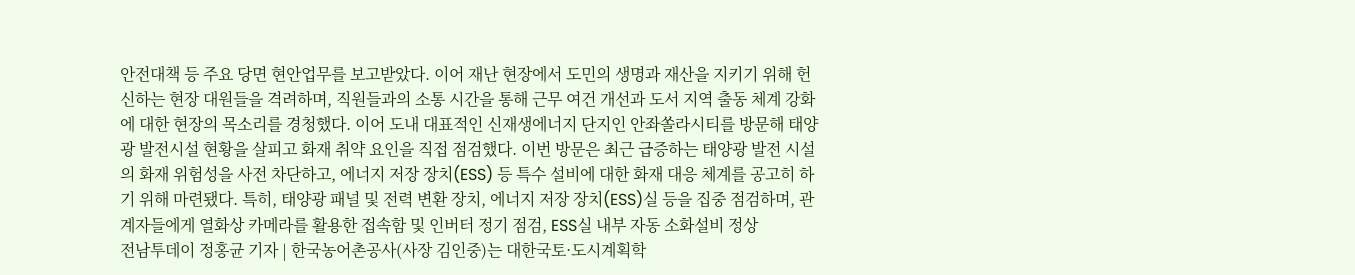안전대책 등 주요 당면 현안업무를 보고받았다. 이어 재난 현장에서 도민의 생명과 재산을 지키기 위해 헌신하는 현장 대원들을 격려하며, 직원들과의 소통 시간을 통해 근무 여건 개선과 도서 지역 출동 체계 강화에 대한 현장의 목소리를 경청했다. 이어 도내 대표적인 신재생에너지 단지인 안좌쏠라시티를 방문해 태양광 발전시설 현황을 살피고 화재 취약 요인을 직접 점검했다. 이번 방문은 최근 급증하는 태양광 발전 시설의 화재 위험성을 사전 차단하고, 에너지 저장 장치(ESS) 등 특수 설비에 대한 화재 대응 체계를 공고히 하기 위해 마련됐다. 특히, 태양광 패널 및 전력 변환 장치, 에너지 저장 장치(ESS)실 등을 집중 점검하며, 관계자들에게 열화상 카메라를 활용한 접속함 및 인버터 정기 점검, ESS실 내부 자동 소화설비 정상
전남투데이 정홍균 기자 | 한국농어촌공사(사장 김인중)는 대한국토·도시계획학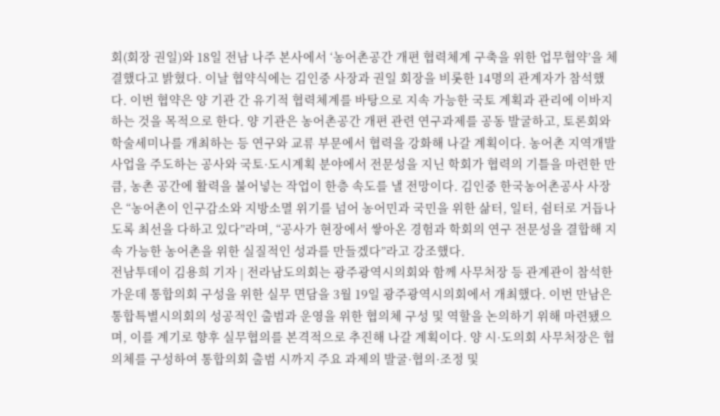회(회장 권일)와 18일 전남 나주 본사에서 ‘농어촌공간 개편 협력체계 구축을 위한 업무협약’을 체결했다고 밝혔다. 이날 협약식에는 김인중 사장과 권일 회장을 비롯한 14명의 관계자가 참석했다. 이번 협약은 양 기관 간 유기적 협력체계를 바탕으로 지속 가능한 국토 계획과 관리에 이바지하는 것을 목적으로 한다. 양 기관은 농어촌공간 개편 관련 연구과제를 공동 발굴하고, 토론회와 학술세미나를 개최하는 등 연구와 교류 부문에서 협력을 강화해 나갈 계획이다. 농어촌 지역개발 사업을 주도하는 공사와 국토·도시계획 분야에서 전문성을 지닌 학회가 협력의 기틀을 마련한 만큼, 농촌 공간에 활력을 불어넣는 작업이 한층 속도를 낼 전망이다. 김인중 한국농어촌공사 사장은 “농어촌이 인구감소와 지방소멸 위기를 넘어 농어민과 국민을 위한 삶터, 일터, 쉼터로 거듭나도록 최선을 다하고 있다”라며, “공사가 현장에서 쌓아온 경험과 학회의 연구 전문성을 결합해 지속 가능한 농어촌을 위한 실질적인 성과를 만들겠다”라고 강조했다.
전남투데이 김용희 기자 | 전라남도의회는 광주광역시의회와 함께 사무처장 등 관계관이 참석한 가운데 통합의회 구성을 위한 실무 면담을 3월 19일 광주광역시의회에서 개최했다. 이번 만남은 통합특별시의회의 성공적인 출범과 운영을 위한 협의체 구성 및 역할을 논의하기 위해 마련됐으며, 이를 계기로 향후 실무협의를 본격적으로 추진해 나갈 계획이다. 양 시·도의회 사무처장은 협의체를 구성하여 통합의회 출범 시까지 주요 과제의 발굴·협의·조정 및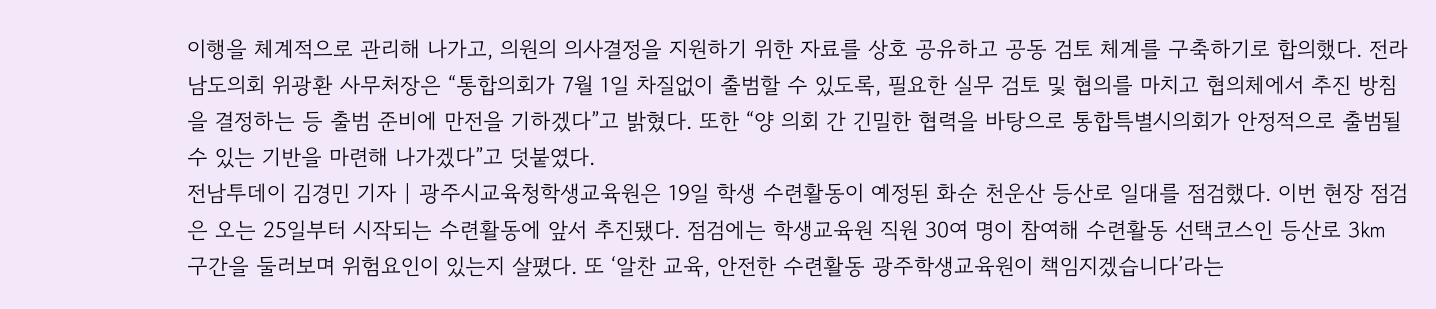이행을 체계적으로 관리해 나가고, 의원의 의사결정을 지원하기 위한 자료를 상호 공유하고 공동 검토 체계를 구축하기로 합의했다. 전라남도의회 위광환 사무처장은 “통합의회가 7월 1일 차질없이 출범할 수 있도록, 필요한 실무 검토 및 협의를 마치고 협의체에서 추진 방침을 결정하는 등 출범 준비에 만전을 기하겠다”고 밝혔다. 또한 “양 의회 간 긴밀한 협력을 바탕으로 통합특별시의회가 안정적으로 출범될 수 있는 기반을 마련해 나가겠다”고 덧붙였다.
전남투데이 김경민 기자 | 광주시교육청학생교육원은 19일 학생 수련활동이 예정된 화순 천운산 등산로 일대를 점검했다. 이번 현장 점검은 오는 25일부터 시작되는 수련활동에 앞서 추진됐다. 점검에는 학생교육원 직원 30여 명이 참여해 수련활동 선택코스인 등산로 3㎞ 구간을 둘러보며 위험요인이 있는지 살폈다. 또 ‘알찬 교육, 안전한 수련활동 광주학생교육원이 책임지겠습니다’라는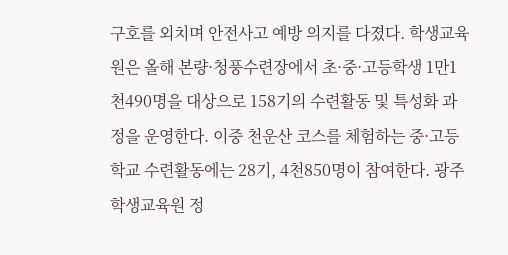구호를 외치며 안전사고 예방 의지를 다졌다. 학생교육원은 올해 본량·청풍수련장에서 초·중·고등학생 1만1천490명을 대상으로 158기의 수련활동 및 특성화 과정을 운영한다. 이중 천운산 코스를 체험하는 중·고등학교 수련활동에는 28기, 4천850명이 참여한다. 광주학생교육원 정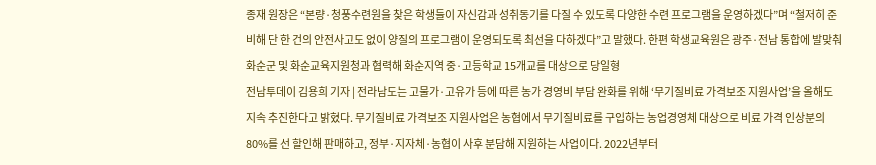종재 원장은 “본량·청풍수련원을 찾은 학생들이 자신감과 성취동기를 다질 수 있도록 다양한 수련 프로그램을 운영하겠다”며 “철저히 준비해 단 한 건의 안전사고도 없이 양질의 프로그램이 운영되도록 최선을 다하겠다”고 말했다. 한편 학생교육원은 광주·전남 통합에 발맞춰 화순군 및 화순교육지원청과 협력해 화순지역 중·고등학교 15개교를 대상으로 당일형
전남투데이 김용희 기자 | 전라남도는 고물가·고유가 등에 따른 농가 경영비 부담 완화를 위해 ‘무기질비료 가격보조 지원사업’을 올해도 지속 추진한다고 밝혔다. 무기질비료 가격보조 지원사업은 농협에서 무기질비료를 구입하는 농업경영체 대상으로 비료 가격 인상분의 80%를 선 할인해 판매하고, 정부·지자체·농협이 사후 분담해 지원하는 사업이다. 2022년부터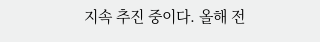지속 추진 중이다. 올해 전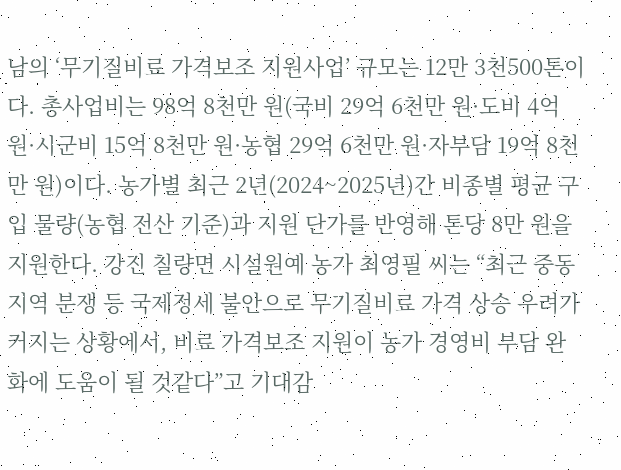남의 ‘무기질비료 가격보조 지원사업’ 규모는 12만 3천500톤이다. 총사업비는 98억 8천만 원(국비 29억 6천만 원·도비 4억 원·시군비 15억 8천만 원·농협 29억 6천만 원·자부담 19억 8천만 원)이다. 농가별 최근 2년(2024~2025년)간 비종별 평균 구입 물량(농협 전산 기준)과 지원 단가를 반영해 톤당 8만 원을 지원한다. 강진 칠량면 시설원예 농가 최영필 씨는 “최근 중동지역 분쟁 등 국제정세 불안으로 무기질비료 가격 상승 우려가 커지는 상황에서, 비료 가격보조 지원이 농가 경영비 부담 완화에 도움이 될 것같다”고 기대감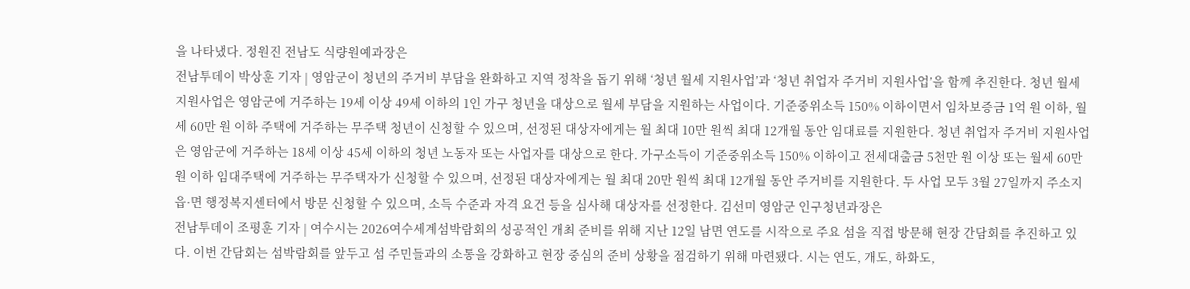을 나타냈다. 정원진 전남도 식량원예과장은
전남투데이 박상훈 기자 | 영암군이 청년의 주거비 부담을 완화하고 지역 정착을 돕기 위해 ‘청년 월세 지원사업’과 ‘청년 취업자 주거비 지원사업’을 함께 추진한다. 청년 월세 지원사업은 영암군에 거주하는 19세 이상 49세 이하의 1인 가구 청년을 대상으로 월세 부담을 지원하는 사업이다. 기준중위소득 150% 이하이면서 임차보증금 1억 원 이하, 월세 60만 원 이하 주택에 거주하는 무주택 청년이 신청할 수 있으며, 선정된 대상자에게는 월 최대 10만 원씩 최대 12개월 동안 임대료를 지원한다. 청년 취업자 주거비 지원사업은 영암군에 거주하는 18세 이상 45세 이하의 청년 노동자 또는 사업자를 대상으로 한다. 가구소득이 기준중위소득 150% 이하이고 전세대출금 5천만 원 이상 또는 월세 60만 원 이하 임대주택에 거주하는 무주택자가 신청할 수 있으며, 선정된 대상자에게는 월 최대 20만 원씩 최대 12개월 동안 주거비를 지원한다. 두 사업 모두 3월 27일까지 주소지 읍·면 행정복지센터에서 방문 신청할 수 있으며, 소득 수준과 자격 요건 등을 심사해 대상자를 선정한다. 김선미 영암군 인구청년과장은
전남투데이 조평훈 기자 | 여수시는 2026여수세계섬박람회의 성공적인 개최 준비를 위해 지난 12일 남면 연도를 시작으로 주요 섬을 직접 방문해 현장 간담회를 추진하고 있다. 이번 간담회는 섬박람회를 앞두고 섬 주민들과의 소통을 강화하고 현장 중심의 준비 상황을 점검하기 위해 마련됐다. 시는 연도, 개도, 하화도,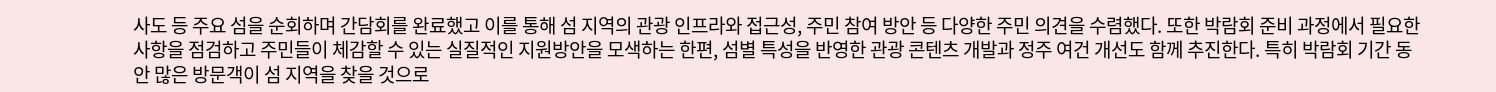사도 등 주요 섬을 순회하며 간담회를 완료했고 이를 통해 섬 지역의 관광 인프라와 접근성, 주민 참여 방안 등 다양한 주민 의견을 수렴했다. 또한 박람회 준비 과정에서 필요한 사항을 점검하고 주민들이 체감할 수 있는 실질적인 지원방안을 모색하는 한편, 섬별 특성을 반영한 관광 콘텐츠 개발과 정주 여건 개선도 함께 추진한다. 특히 박람회 기간 동안 많은 방문객이 섬 지역을 찾을 것으로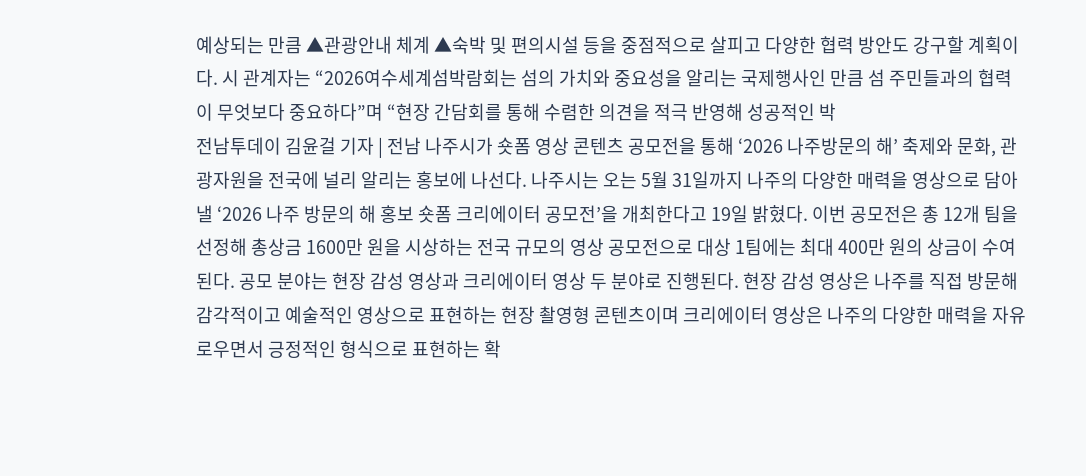예상되는 만큼 ▲관광안내 체계 ▲숙박 및 편의시설 등을 중점적으로 살피고 다양한 협력 방안도 강구할 계획이다. 시 관계자는 “2026여수세계섬박람회는 섬의 가치와 중요성을 알리는 국제행사인 만큼 섬 주민들과의 협력이 무엇보다 중요하다”며 “현장 간담회를 통해 수렴한 의견을 적극 반영해 성공적인 박
전남투데이 김윤걸 기자 | 전남 나주시가 숏폼 영상 콘텐츠 공모전을 통해 ‘2026 나주방문의 해’ 축제와 문화, 관광자원을 전국에 널리 알리는 홍보에 나선다. 나주시는 오는 5월 31일까지 나주의 다양한 매력을 영상으로 담아낼 ‘2026 나주 방문의 해 홍보 숏폼 크리에이터 공모전’을 개최한다고 19일 밝혔다. 이번 공모전은 총 12개 팀을 선정해 총상금 1600만 원을 시상하는 전국 규모의 영상 공모전으로 대상 1팀에는 최대 400만 원의 상금이 수여된다. 공모 분야는 현장 감성 영상과 크리에이터 영상 두 분야로 진행된다. 현장 감성 영상은 나주를 직접 방문해 감각적이고 예술적인 영상으로 표현하는 현장 촬영형 콘텐츠이며 크리에이터 영상은 나주의 다양한 매력을 자유로우면서 긍정적인 형식으로 표현하는 확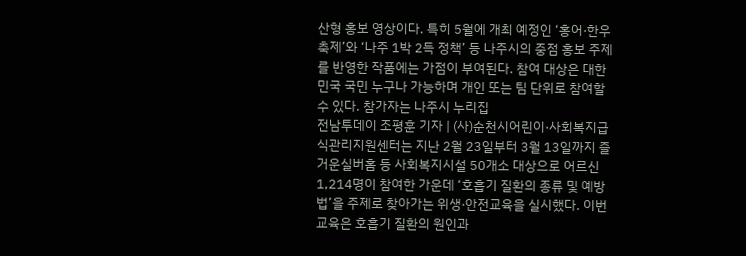산형 홍보 영상이다. 특히 5월에 개최 예정인 ‘홍어·한우 축제’와 ‘나주 1박 2득 정책’ 등 나주시의 중점 홍보 주제를 반영한 작품에는 가점이 부여된다. 참여 대상은 대한민국 국민 누구나 가능하며 개인 또는 팀 단위로 참여할 수 있다. 참가자는 나주시 누리집
전남투데이 조평훈 기자 | (사)순천시어린이·사회복지급식관리지원센터는 지난 2월 23일부터 3월 13일까지 즐거운실버홈 등 사회복지시설 50개소 대상으로 어르신 1,214명이 참여한 가운데 ‘호흡기 질환의 종류 및 예방법’을 주제로 찾아가는 위생·안전교육을 실시했다. 이번 교육은 호흡기 질환의 원인과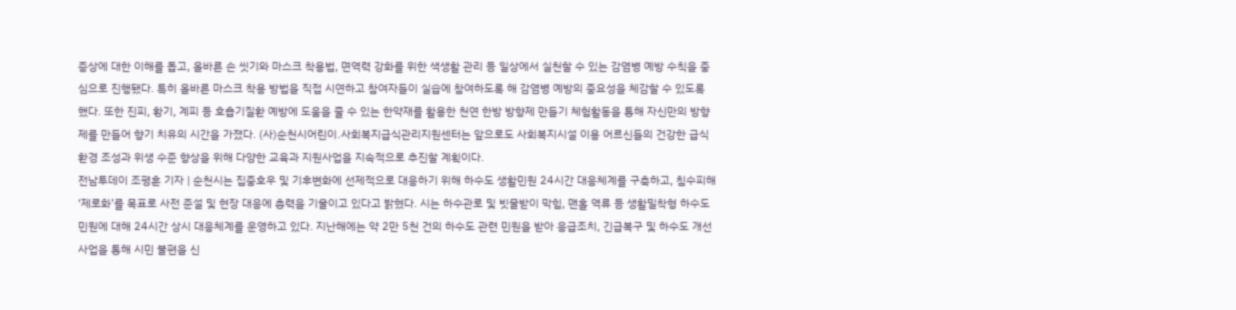증상에 대한 이해를 돕고, 올바른 손 씻기와 마스크 착용법, 면역력 강화를 위한 색생활 관리 등 일상에서 실천할 수 있는 감염병 예방 수칙을 중심으로 진행됐다. 특히 올바른 마스크 착용 방법을 직접 시연하고 참여자들이 실습에 참여하도록 해 감염병 예방의 중요성을 체감할 수 있도록 했다. 또한 진피, 황기, 계피 등 호흡기질환 예방에 도움을 줄 수 있는 한약재를 활용한 천연 한방 방향제 만들기 체험활동을 통해 자신만의 방향제를 만들어 향기 치유의 시간을 가졌다. (사)순천시어린이․사회복지급식관리지원센터는 앞으로도 사회복지시설 이용 어르신들의 건강한 급식환경 조성과 위생 수준 향상을 위해 다양한 교육과 지원사업을 지속적으로 추진할 계획이다.
전남투데이 조평훈 기자 | 순천시는 집중호우 및 기후변화에 선제적으로 대응하기 위해 하수도 생활민원 24시간 대응체계를 구축하고, 침수피해 ‘제로화’를 목표로 사전 준설 및 현장 대응에 총력을 기울이고 있다고 밝혔다. 시는 하수관로 및 빗물받이 막힘, 맨홀 역류 등 생활밀착형 하수도 민원에 대해 24시간 상시 대응체계를 운영하고 있다. 지난해에는 약 2만 5천 건의 하수도 관련 민원을 받아 응급조치, 긴급복구 및 하수도 개선 사업을 통해 시민 불편을 신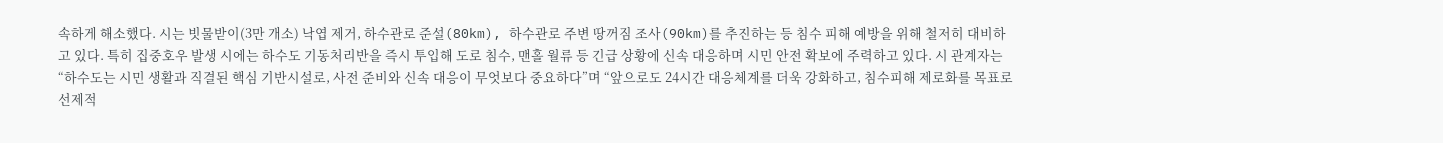속하게 해소했다. 시는 빗물받이(3만 개소) 낙엽 제거, 하수관로 준설(80km), 하수관로 주변 땅꺼짐 조사(90km)를 추진하는 등 침수 피해 예방을 위해 철저히 대비하고 있다. 특히 집중호우 발생 시에는 하수도 기동처리반을 즉시 투입해 도로 침수, 맨홀 월류 등 긴급 상황에 신속 대응하며 시민 안전 확보에 주력하고 있다. 시 관계자는 “하수도는 시민 생활과 직결된 핵심 기반시설로, 사전 준비와 신속 대응이 무엇보다 중요하다”며 “앞으로도 24시간 대응체계를 더욱 강화하고, 침수피해 제로화를 목표로 선제적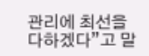관리에 최선을 다하겠다”고 말